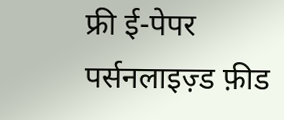फ्री ई-पेपर
पर्सनलाइज़्ड फ़ीड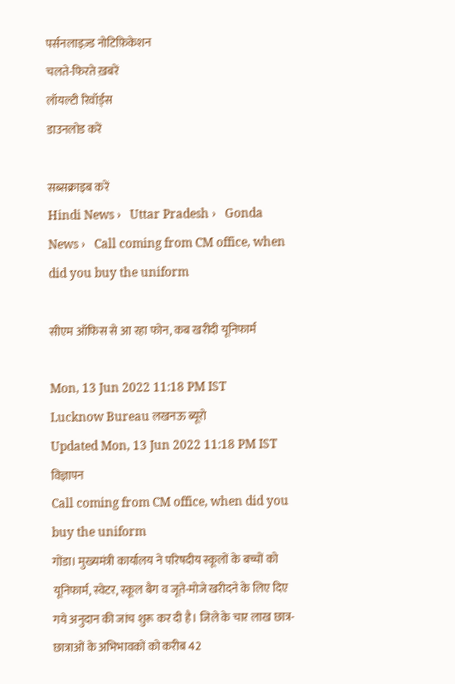पर्सनलाइज़्ड नोटिफ़िकेशन
चलते-फिरते ख़बरें
लॉयल्टी रिवॉर्ड्स
डाउनलोड करें

सब्सक्राइब करें
Hindi News ›   Uttar Pradesh ›   Gonda News ›   Call coming from CM office, when did you buy the uniform

सीएम ऑफिस से आ रहा फोन, कब खरीदी यूनिफार्म

Mon, 13 Jun 2022 11:18 PM IST
Lucknow Bureau लखनऊ ब्यूरो
Updated Mon, 13 Jun 2022 11:18 PM IST
विज्ञापन
Call coming from CM office, when did you buy the uniform
गोंडा। मुख्यमंत्री कार्यालय ने परिषदीय स्कूलों के बच्चों को यूनिफार्म, स्वेटर, स्कूल बैग व जूते-मोजे खरीदने के लिए दिए गये अनुदान की जांच शुरू कर दी है। जिले के चार लाख छात्र-छात्राओं के अभिभावकों को करीब 42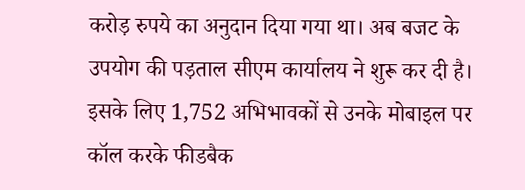करोड़ रुपये का अनुदान दिया गया था। अब बजट के उपयोग की पड़ताल सीएम कार्यालय ने शुरू कर दी है। इसके लिए 1,752 अभिभावकों से उनके मोबाइल पर कॉल करके फीडबैक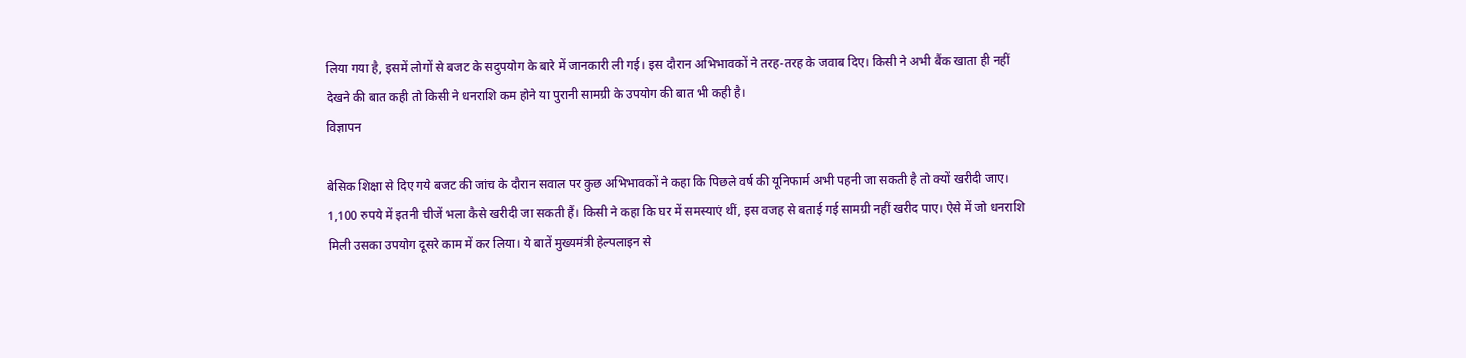लिया गया है, इसमें लोगों से बजट के सदुपयोग के बारे में जानकारी ली गई। इस दौरान अभिभावकों ने तरह-तरह के जवाब दिए। किसी ने अभी बैंक खाता ही नहीं देखने की बात कही तो किसी ने धनराशि कम होने या पुरानी सामग्री के उपयोग की बात भी कही है।
विज्ञापन

बेसिक शिक्षा से दिए गये बजट की जांच के दौरान सवाल पर कुछ अभिभावकों ने कहा कि पिछले वर्ष की यूनिफार्म अभी पहनी जा सकती है तो क्यों खरीदी जाए। 1,100 रुपये में इतनी चीजें भला कैसे खरीदी जा सकती हैं। किसी ने कहा कि घर में समस्याएं थीं, इस वजह से बताई गई सामग्री नहीं खरीद पाए। ऐसे में जो धनराशि मिली उसका उपयोग दूसरे काम में कर लिया। ये बातें मुख्यमंत्री हेल्पलाइन से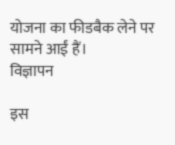योजना का फीडबैक लेने पर सामने आईं हैं।
विज्ञापन

इस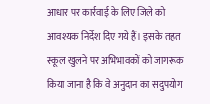आधार पर कार्रवाई के लिए जिले को आवश्यक निर्देश दिए गये हैं। इसके तहत स्कूल खुलने पर अभिभावकों को जागरूक किया जाना है कि वे अनुदान का सदुपयोग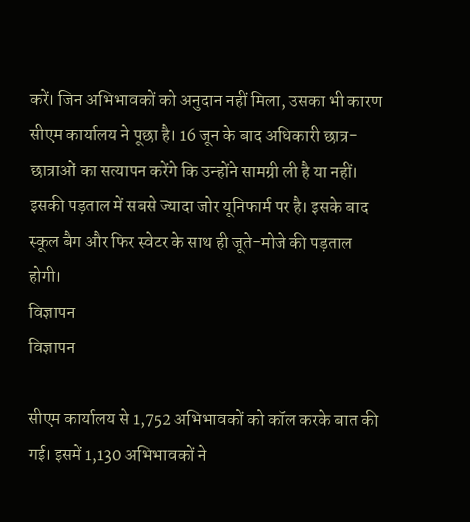करें। जिन अभिभावकों को अनुदान नहीं मिला, उसका भी कारण सीएम कार्यालय ने पूछा है। 16 जून के बाद अधिकारी छात्र-छात्राओं का सत्यापन करेंगे कि उन्होंने सामग्री ली है या नहीं। इसकी पड़ताल में सबसे ज्यादा जोर यूनिफार्म पर है। इसके बाद स्कूल बैग और फिर स्वेटर के साथ ही जूते-मोजे की पड़ताल होगी।
विज्ञापन
विज्ञापन

सीएम कार्यालय से 1,752 अभिभावकों को कॉल करके बात की गई। इसमें 1,130 अभिभावकों ने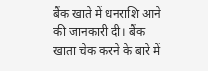बैंक खाते में धनराशि आने की जानकारी दी। बैंक खाता चेक करने के बारे में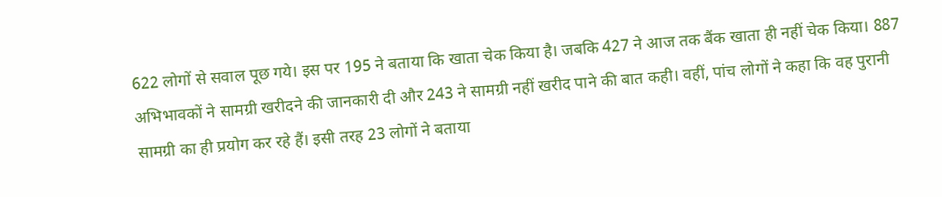622 लोगों से सवाल पूछ गये। इस पर 195 ने बताया कि खाता चेक किया है। जबकि 427 ने आज तक बैंक खाता ही नहीं चेक किया। 887 अभिभावकों ने सामग्री खरीदने की जानकारी दी और 243 ने सामग्री नहीं खरीद पाने की बात कही। वहीं, पांच लोगों ने कहा कि वह पुरानी सामग्री का ही प्रयोग कर रहे हैं। इसी तरह 23 लोगों ने बताया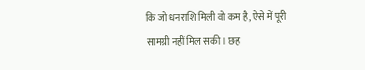कि जो धनराशि मिली वो कम है, ऐसे में पूरी सामग्री नहीं मिल सकी। छह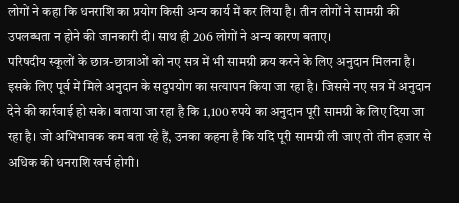लोगों ने कहा कि धनराशि का प्रयोग किसी अन्य कार्य में कर लिया है। तीन लोगों ने सामग्री की उपलब्धता न होने की जानकारी दी। साथ ही 206 लोगों ने अन्य कारण बताए।
परिषदीय स्कूलों के छात्र-छात्राओं को नए सत्र में भी सामग्री क्रय करने के लिए अनुदान मिलना है। इसके लिए पूर्व में मिले अनुदान के सदुपयोग का सत्यापन किया जा रहा है। जिससे नए सत्र में अनुदान देने की कार्रवाई हो सके। बताया जा रहा है कि 1,100 रुपये का अनुदान पूरी सामग्री के लिए दिया जा रहा है। जो अभिभावक कम बता रहे हैं, उनका कहना है कि यदि पूरी सामग्री ली जाए तो तीन हजार से अधिक की धनराशि खर्च होगी।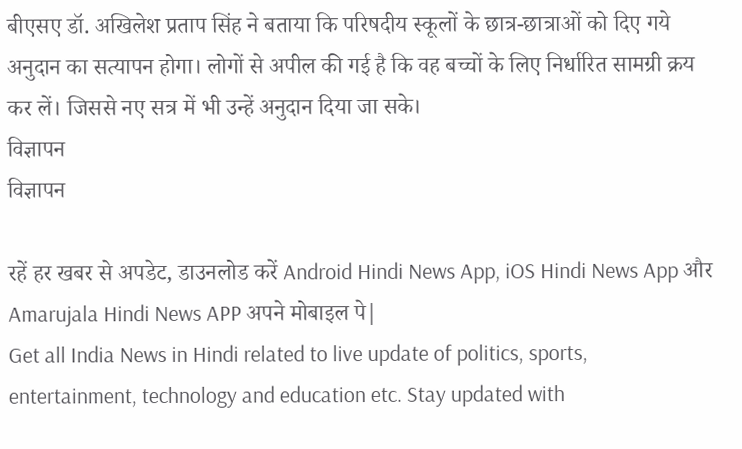बीएसए डॉ. अखिलेश प्रताप सिंह ने बताया कि परिषदीय स्कूलों के छात्र-छात्राओं को दिए गये अनुदान का सत्यापन होगा। लोगों से अपील की गई है कि वह बच्चों के लिए निर्धारित सामग्री क्रय कर लें। जिससे नए सत्र में भी उन्हें अनुदान दिया जा सके।
विज्ञापन
विज्ञापन

रहें हर खबर से अपडेट, डाउनलोड करें Android Hindi News App, iOS Hindi News App और Amarujala Hindi News APP अपने मोबाइल पे|
Get all India News in Hindi related to live update of politics, sports, entertainment, technology and education etc. Stay updated with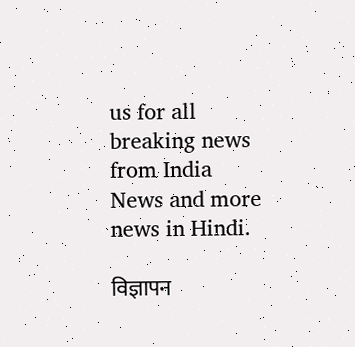us for all breaking news from India News and more news in Hindi.

विज्ञापन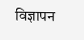विज्ञापन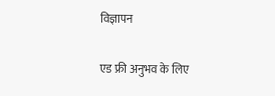विज्ञापन

एड फ्री अनुभव के लिए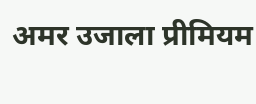अमर उजाला प्रीमियम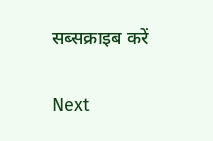सब्सक्राइब करें

Next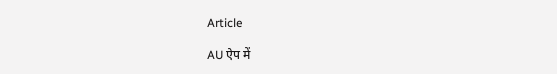Article

AU ऐप में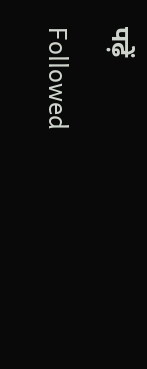पढ़ें

Followed